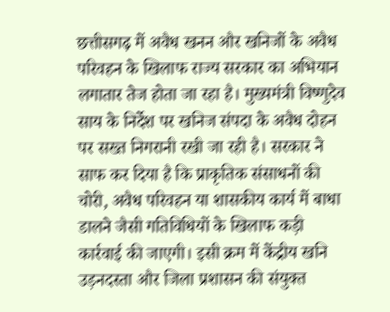छत्तीसगढ़ में अवैध खनन और खनिजों के अवैध परिवहन के खिलाफ राज्य सरकार का अभियान लगातार तेज होता जा रहा है। मुख्यमंत्री विष्णुदेव साय के निर्देश पर खनिज संपदा के अवैध दोहन पर सख्त निगरानी रखी जा रही है। सरकार ने साफ कर दिया है कि प्राकृतिक संसाधनों की चोरी, अवैध परिवहन या शासकीय कार्य में बाधा डालने जैसी गतिविधियों के खिलाफ कड़ी कार्रवाई की जाएगी। इसी क्रम में केंद्रीय खनि उड़नदस्ता और जिला प्रशासन की संयुक्त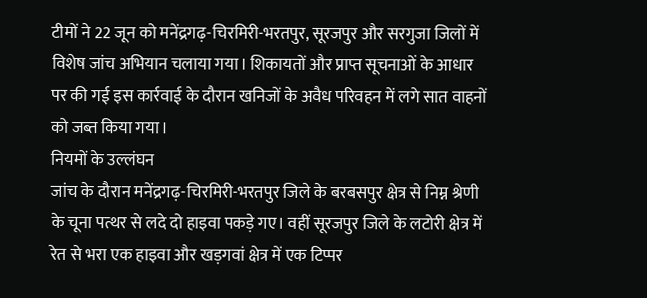टीमों ने 22 जून को मनेंद्रगढ़-चिरमिरी-भरतपुर, सूरजपुर और सरगुजा जिलों में विशेष जांच अभियान चलाया गया। शिकायतों और प्राप्त सूचनाओं के आधार पर की गई इस कार्रवाई के दौरान खनिजों के अवैध परिवहन में लगे सात वाहनों को जब्त किया गया।
नियमों के उल्लंघन
जांच के दौरान मनेंद्रगढ़-चिरमिरी-भरतपुर जिले के बरबसपुर क्षेत्र से निम्न श्रेणी के चूना पत्थर से लदे दो हाइवा पकड़े गए। वहीं सूरजपुर जिले के लटोरी क्षेत्र में रेत से भरा एक हाइवा और खड़गवां क्षेत्र में एक टिप्पर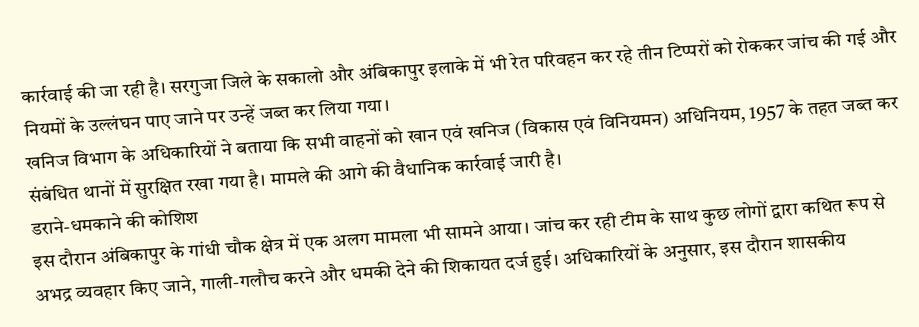कार्रवाई की जा रही है। सरगुजा जिले के सकालो और अंबिकापुर इलाके में भी रेत परिवहन कर रहे तीन टिप्परों को रोककर जांच की गई और नियमों के उल्लंघन पाए जाने पर उन्हें जब्त कर लिया गया।
खनिज विभाग के अधिकारियों ने बताया कि सभी वाहनों को खान एवं खनिज (विकास एवं विनियमन) अधिनियम, 1957 के तहत जब्त कर संबंधित थानों में सुरक्षित रखा गया है। मामले की आगे की वैधानिक कार्रवाई जारी है।
डराने-धमकाने की कोशिश
इस दौरान अंबिकापुर के गांधी चौक क्षेत्र में एक अलग मामला भी सामने आया। जांच कर रही टीम के साथ कुछ लोगों द्वारा कथित रूप से अभद्र व्यवहार किए जाने, गाली-गलौच करने और धमकी देने की शिकायत दर्ज हुई। अधिकारियों के अनुसार, इस दौरान शासकीय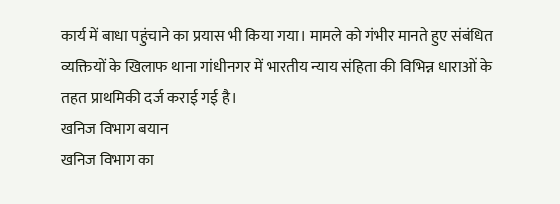कार्य में बाधा पहुंचाने का प्रयास भी किया गया। मामले को गंभीर मानते हुए संबंधित व्यक्तियों के खिलाफ थाना गांधीनगर में भारतीय न्याय संहिता की विभिन्न धाराओं के तहत प्राथमिकी दर्ज कराई गई है।
खनिज विभाग बयान
खनिज विभाग का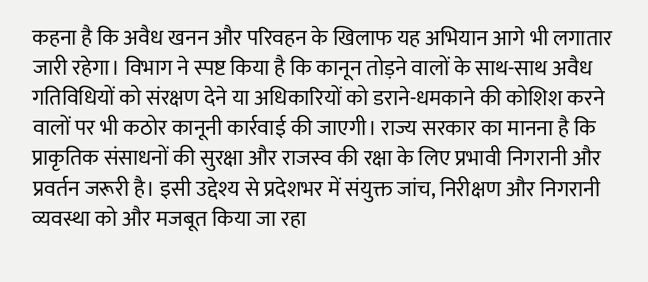कहना है कि अवैध खनन और परिवहन के खिलाफ यह अभियान आगे भी लगातार जारी रहेगा। विभाग ने स्पष्ट किया है कि कानून तोड़ने वालों के साथ-साथ अवैध गतिविधियों को संरक्षण देने या अधिकारियों को डराने-धमकाने की कोशिश करने वालों पर भी कठोर कानूनी कार्रवाई की जाएगी। राज्य सरकार का मानना है कि प्राकृतिक संसाधनों की सुरक्षा और राजस्व की रक्षा के लिए प्रभावी निगरानी और प्रवर्तन जरूरी है। इसी उद्देश्य से प्रदेशभर में संयुक्त जांच, निरीक्षण और निगरानी व्यवस्था को और मजबूत किया जा रहा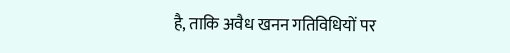है, ताकि अवैध खनन गतिविधियों पर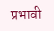प्रभावी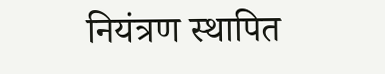नियंत्रण स्थापित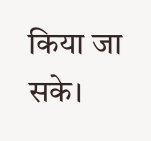किया जा सके।